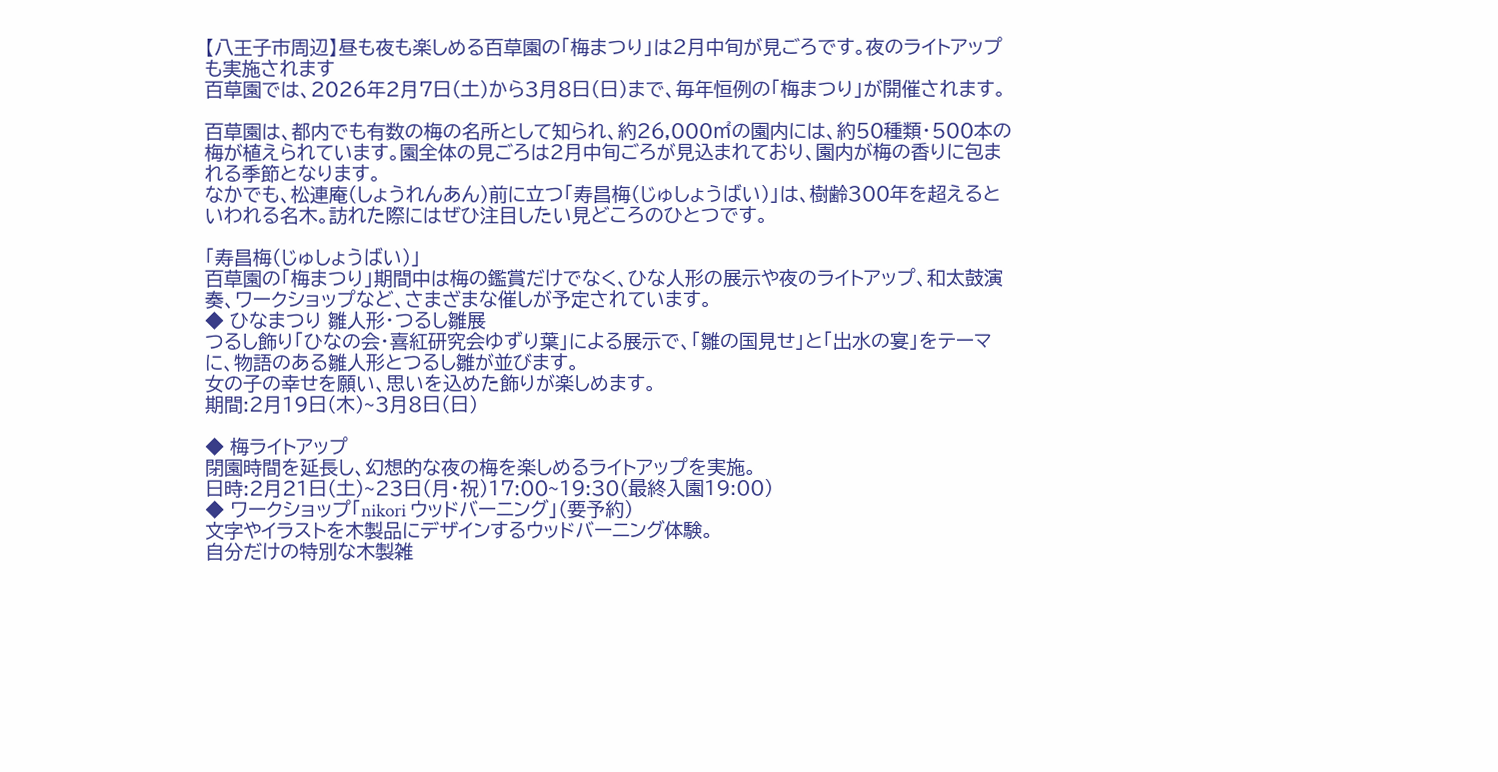【八王子市周辺】昼も夜も楽しめる百草園の「梅まつり」は2月中旬が見ごろです。夜のライトアップも実施されます
百草園では、2026年2月7日(土)から3月8日(日)まで、毎年恒例の「梅まつり」が開催されます。

百草園は、都内でも有数の梅の名所として知られ、約26,000㎡の園内には、約50種類・500本の梅が植えられています。園全体の見ごろは2月中旬ごろが見込まれており、園内が梅の香りに包まれる季節となります。
なかでも、松連庵(しょうれんあん)前に立つ「寿昌梅(じゅしょうばい)」は、樹齢300年を超えるといわれる名木。訪れた際にはぜひ注目したい見どころのひとつです。

「寿昌梅(じゅしょうばい)」
百草園の「梅まつり」期間中は梅の鑑賞だけでなく、ひな人形の展示や夜のライトアップ、和太鼓演奏、ワークショップなど、さまざまな催しが予定されています。
◆ ひなまつり 雛人形・つるし雛展
つるし飾り「ひなの会・喜紅研究会ゆずり葉」による展示で、「雛の国見せ」と「出水の宴」をテーマに、物語のある雛人形とつるし雛が並びます。
女の子の幸せを願い、思いを込めた飾りが楽しめます。
期間:2月19日(木)~3月8日(日)

◆ 梅ライトアップ
閉園時間を延長し、幻想的な夜の梅を楽しめるライトアップを実施。
日時:2月21日(土)~23日(月・祝)17:00~19:30(最終入園19:00)
◆ ワークショップ「nikori ウッドバーニング」(要予約)
文字やイラストを木製品にデザインするウッドバーニング体験。
自分だけの特別な木製雑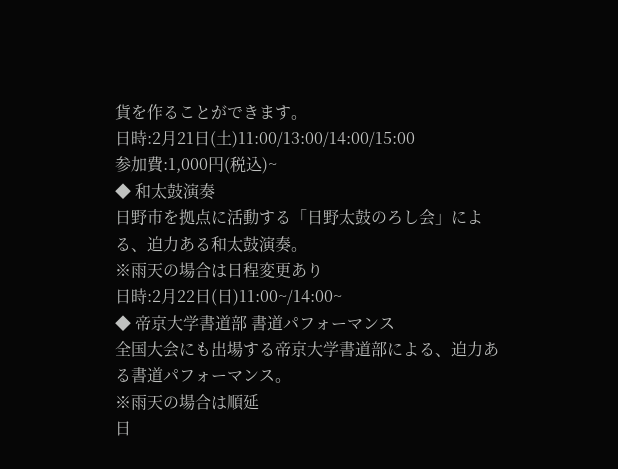貨を作ることができます。
日時:2月21日(土)11:00/13:00/14:00/15:00
参加費:1,000円(税込)~
◆ 和太鼓演奏
日野市を拠点に活動する「日野太鼓のろし会」による、迫力ある和太鼓演奏。
※雨天の場合は日程変更あり
日時:2月22日(日)11:00~/14:00~
◆ 帝京大学書道部 書道パフォーマンス
全国大会にも出場する帝京大学書道部による、迫力ある書道パフォーマンス。
※雨天の場合は順延
日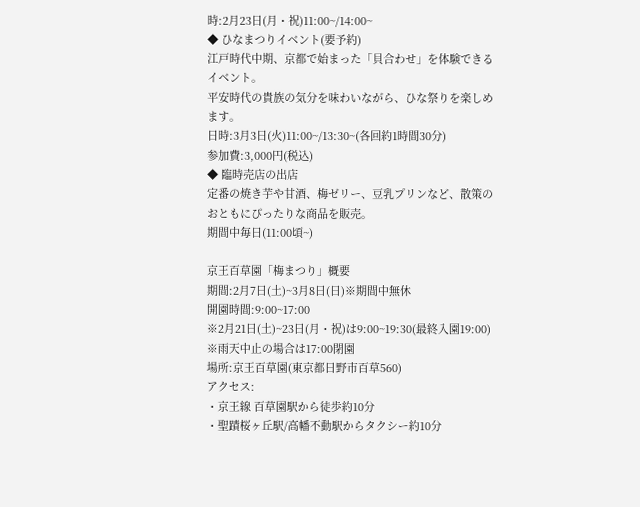時:2月23日(月・祝)11:00~/14:00~
◆ ひなまつりイベント(要予約)
江戸時代中期、京都で始まった「貝合わせ」を体験できるイベント。
平安時代の貴族の気分を味わいながら、ひな祭りを楽しめます。
日時:3月3日(火)11:00~/13:30~(各回約1時間30分)
参加費:3,000円(税込)
◆ 臨時売店の出店
定番の焼き芋や甘酒、梅ゼリー、豆乳プリンなど、散策のおともにぴったりな商品を販売。
期間中毎日(11:00頃~)

京王百草園「梅まつり」概要
期間:2月7日(土)~3月8日(日)※期間中無休
開園時間:9:00~17:00
※2月21日(土)~23日(月・祝)は9:00~19:30(最終入園19:00)
※雨天中止の場合は17:00閉園
場所:京王百草園(東京都日野市百草560)
アクセス:
・京王線 百草園駅から徒歩約10分
・聖蹟桜ヶ丘駅/高幡不動駅からタクシー約10分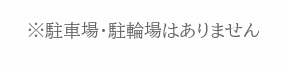※駐車場・駐輪場はありません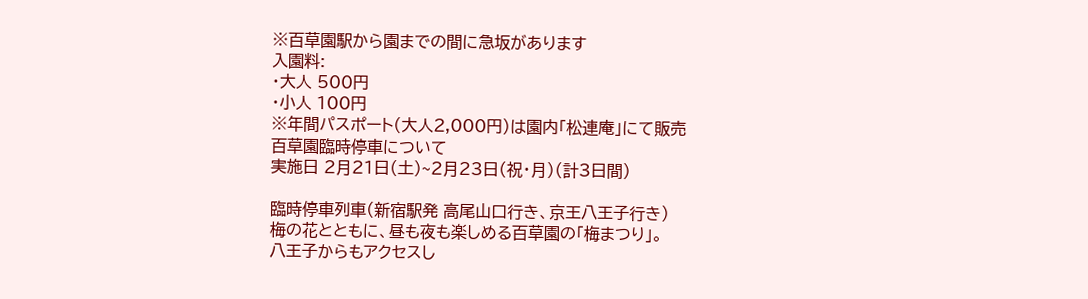※百草園駅から園までの間に急坂があります
入園料:
・大人 500円
・小人 100円
※年間パスポート(大人2,000円)は園内「松連庵」にて販売
百草園臨時停車について
実施日 2月21日(土)~2月23日(祝・月)(計3日間)

臨時停車列車(新宿駅発 高尾山口行き、京王八王子行き)
梅の花とともに、昼も夜も楽しめる百草園の「梅まつり」。
八王子からもアクセスし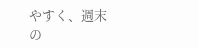やすく、週末の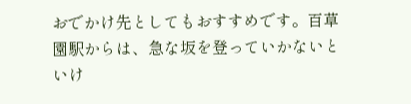おでかけ先としてもおすすめです。百草園駅からは、急な坂を登っていかないといけ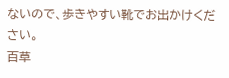ないので、歩きやすい靴でお出かけください。
百草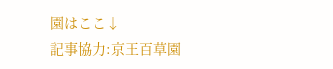園はここ↓
記事協力:京王百草園